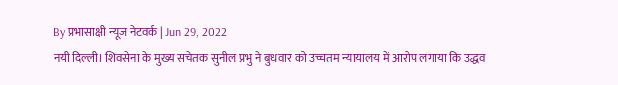By प्रभासाक्षी न्यूज नेटवर्क | Jun 29, 2022
नयी दिल्ली। शिवसेना के मुख्य सचेतक सुनील प्रभु ने बुधवार को उच्चतम न्यायालय में आरोप लगाया कि उद्धव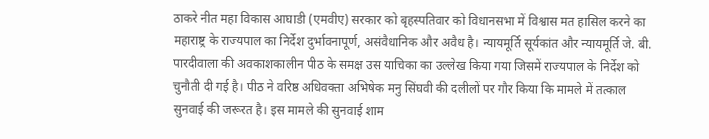ठाकरे नीत महा विकास आघाडी (एमवीए) सरकार को बृहस्पतिवार को विधानसभा में विश्वास मत हासिल करने का महाराष्ट्र के राज्यपाल का निर्देश दुर्भावनापूर्ण, असंवैधानिक और अवैध है। न्यायमूर्ति सूर्यकांत और न्यायमूर्ति जे. बी. पारदीवाला की अवकाशकालीन पीठ के समक्ष उस याचिका का उल्लेख किया गया जिसमें राज्यपाल के निर्देश को चुनौती दी गई है। पीठ ने वरिष्ठ अधिवक्ता अभिषेक मनु सिंघवी की दलीलों पर गौर किया कि मामले में तत्काल सुनवाई की जरूरत है। इस मामले की सुनवाई शाम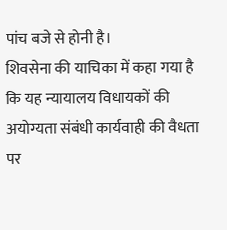पांच बजे से होनी है।
शिवसेना की याचिका में कहा गया है कि यह न्यायालय विधायकों की अयोग्यता संबंधी कार्यवाही की वैधता पर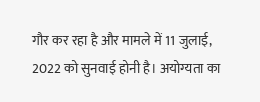गौर कर रहा है और मामले में 11 जुलाई, 2022 को सुनवाई होनी है। अयोग्यता का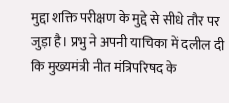मुद्दा शक्ति परीक्षण के मुद्दे से सीधे तौर पर जुड़ा है। प्रभु ने अपनी याचिका में दलील दी कि मुख्यमंत्री नीत मंत्रिपरिषद के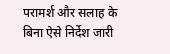परामर्श और सलाह के बिना ऐसे निर्देश जारी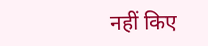नहीं किए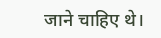जाने चाहिए थे।